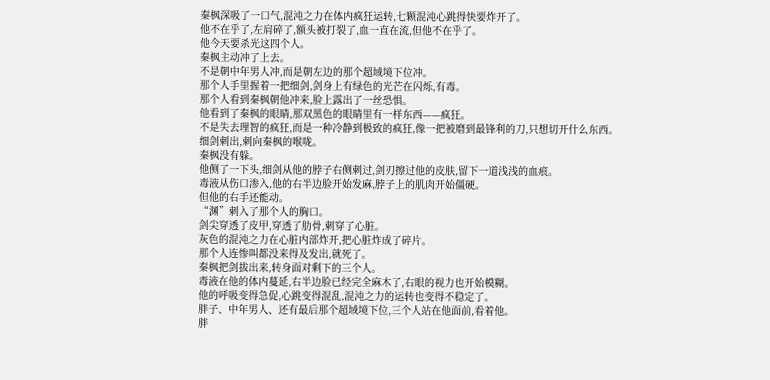秦枫深吸了一口气,混沌之力在体内疯狂运转,七颗混沌心跳得快要炸开了。
他不在乎了,左肩碎了,额头被打裂了,血一直在流,但他不在乎了。
他今天要杀光这四个人。
秦枫主动冲了上去。
不是朝中年男人冲,而是朝左边的那个超域境下位冲。
那个人手里握着一把细剑,剑身上有绿色的光芒在闪烁,有毒。
那个人看到秦枫朝他冲来,脸上露出了一丝恐惧。
他看到了秦枫的眼睛,那双黑色的眼睛里有一样东西——疯狂。
不是失去理智的疯狂,而是一种冷静到极致的疯狂,像一把被磨到最锋利的刀,只想切开什么东西。
细剑刺出,刺向秦枫的喉咙。
秦枫没有躲。
他侧了一下头,细剑从他的脖子右侧刺过,剑刃擦过他的皮肤,留下一道浅浅的血痕。
毒液从伤口渗入,他的右半边脸开始发麻,脖子上的肌肉开始僵硬。
但他的右手还能动。
“渊”刺入了那个人的胸口。
剑尖穿透了皮甲,穿透了肋骨,刺穿了心脏。
灰色的混沌之力在心脏内部炸开,把心脏炸成了碎片。
那个人连惨叫都没来得及发出,就死了。
秦枫把剑拔出来,转身面对剩下的三个人。
毒液在他的体内蔓延,右半边脸已经完全麻木了,右眼的视力也开始模糊。
他的呼吸变得急促,心跳变得混乱,混沌之力的运转也变得不稳定了。
胖子、中年男人、还有最后那个超域境下位,三个人站在他面前,看着他。
胖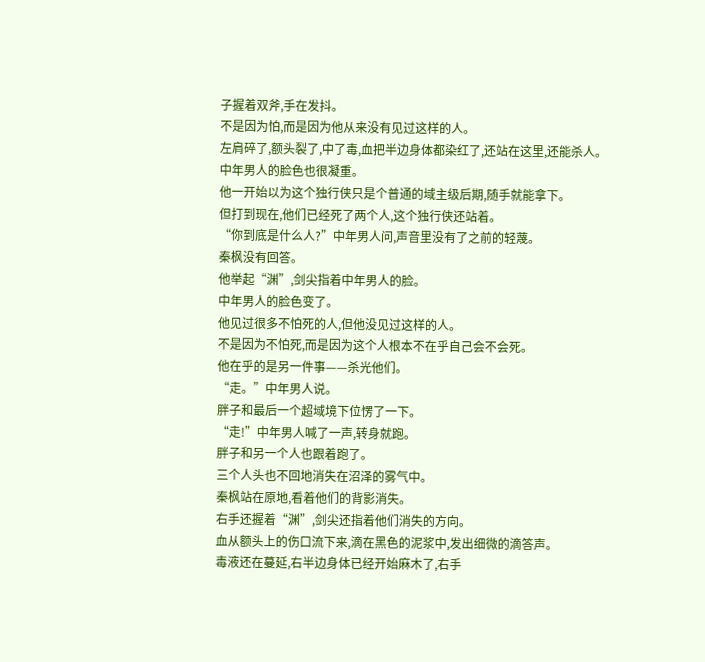子握着双斧,手在发抖。
不是因为怕,而是因为他从来没有见过这样的人。
左肩碎了,额头裂了,中了毒,血把半边身体都染红了,还站在这里,还能杀人。
中年男人的脸色也很凝重。
他一开始以为这个独行侠只是个普通的域主级后期,随手就能拿下。
但打到现在,他们已经死了两个人,这个独行侠还站着。
“你到底是什么人?”中年男人问,声音里没有了之前的轻蔑。
秦枫没有回答。
他举起“渊”,剑尖指着中年男人的脸。
中年男人的脸色变了。
他见过很多不怕死的人,但他没见过这样的人。
不是因为不怕死,而是因为这个人根本不在乎自己会不会死。
他在乎的是另一件事——杀光他们。
“走。”中年男人说。
胖子和最后一个超域境下位愣了一下。
“走!”中年男人喊了一声,转身就跑。
胖子和另一个人也跟着跑了。
三个人头也不回地消失在沼泽的雾气中。
秦枫站在原地,看着他们的背影消失。
右手还握着“渊”,剑尖还指着他们消失的方向。
血从额头上的伤口流下来,滴在黑色的泥浆中,发出细微的滴答声。
毒液还在蔓延,右半边身体已经开始麻木了,右手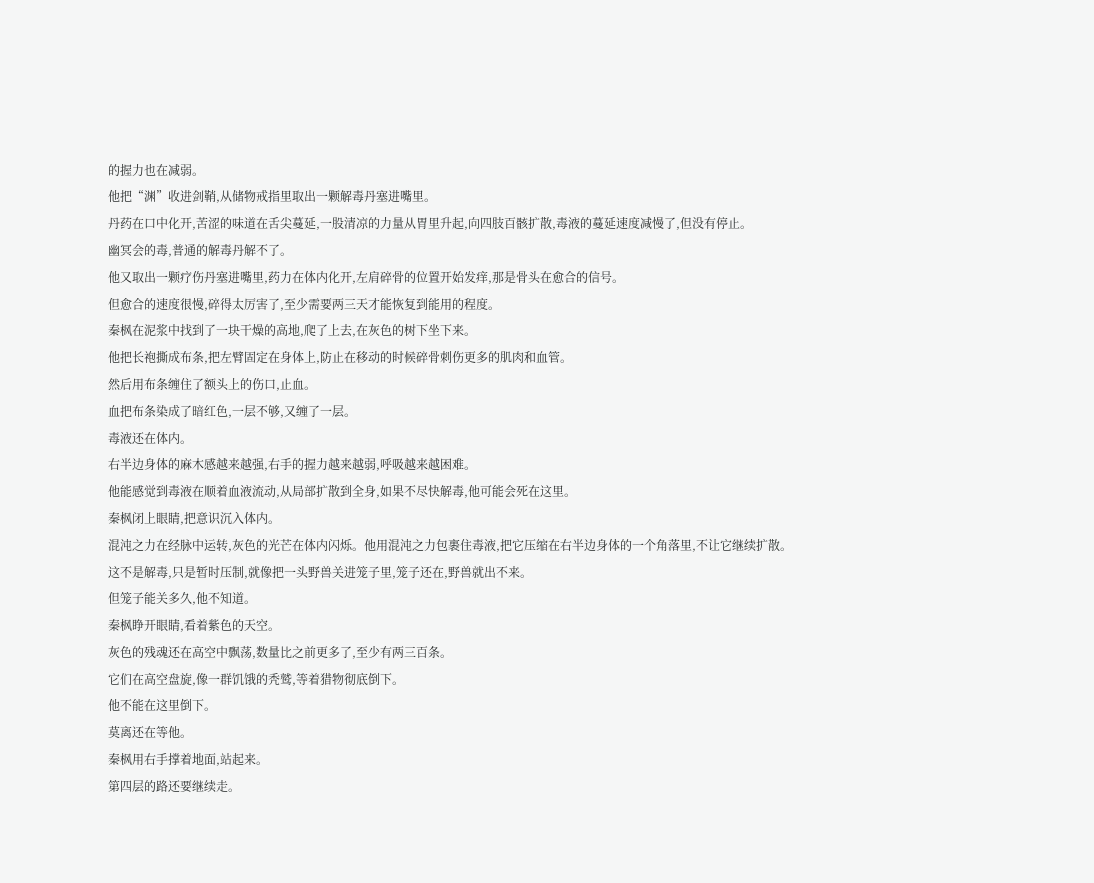的握力也在减弱。
他把“渊”收进剑鞘,从储物戒指里取出一颗解毒丹塞进嘴里。
丹药在口中化开,苦涩的味道在舌尖蔓延,一股清凉的力量从胃里升起,向四肢百骸扩散,毒液的蔓延速度减慢了,但没有停止。
幽冥会的毒,普通的解毒丹解不了。
他又取出一颗疗伤丹塞进嘴里,药力在体内化开,左肩碎骨的位置开始发痒,那是骨头在愈合的信号。
但愈合的速度很慢,碎得太厉害了,至少需要两三天才能恢复到能用的程度。
秦枫在泥浆中找到了一块干燥的高地,爬了上去,在灰色的树下坐下来。
他把长袍撕成布条,把左臂固定在身体上,防止在移动的时候碎骨刺伤更多的肌肉和血管。
然后用布条缠住了额头上的伤口,止血。
血把布条染成了暗红色,一层不够,又缠了一层。
毒液还在体内。
右半边身体的麻木感越来越强,右手的握力越来越弱,呼吸越来越困难。
他能感觉到毒液在顺着血液流动,从局部扩散到全身,如果不尽快解毒,他可能会死在这里。
秦枫闭上眼睛,把意识沉入体内。
混沌之力在经脉中运转,灰色的光芒在体内闪烁。他用混沌之力包裹住毒液,把它压缩在右半边身体的一个角落里,不让它继续扩散。
这不是解毒,只是暂时压制,就像把一头野兽关进笼子里,笼子还在,野兽就出不来。
但笼子能关多久,他不知道。
秦枫睁开眼睛,看着紫色的天空。
灰色的残魂还在高空中飘荡,数量比之前更多了,至少有两三百条。
它们在高空盘旋,像一群饥饿的秃鹫,等着猎物彻底倒下。
他不能在这里倒下。
莫离还在等他。
秦枫用右手撑着地面,站起来。
第四层的路还要继续走。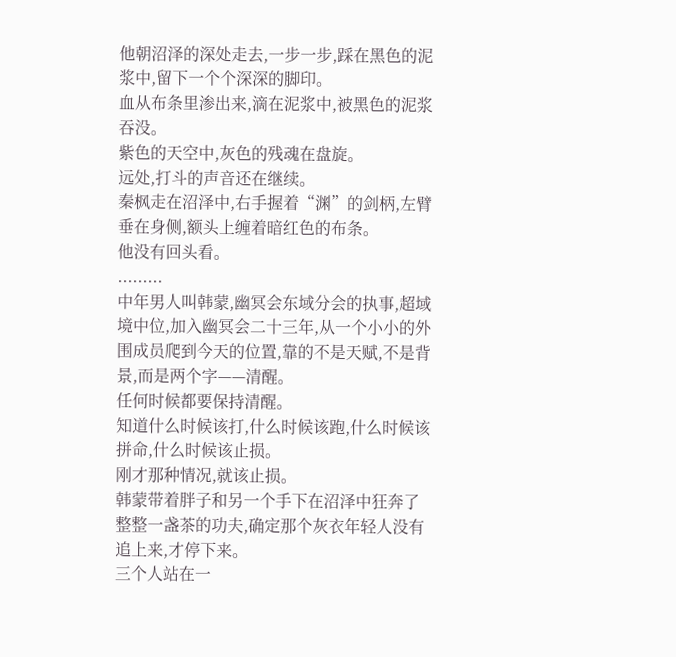他朝沼泽的深处走去,一步一步,踩在黑色的泥浆中,留下一个个深深的脚印。
血从布条里渗出来,滴在泥浆中,被黑色的泥浆吞没。
紫色的天空中,灰色的残魂在盘旋。
远处,打斗的声音还在继续。
秦枫走在沼泽中,右手握着“渊”的剑柄,左臂垂在身侧,额头上缠着暗红色的布条。
他没有回头看。
.........
中年男人叫韩蒙,幽冥会东域分会的执事,超域境中位,加入幽冥会二十三年,从一个小小的外围成员爬到今天的位置,靠的不是天赋,不是背景,而是两个字——清醒。
任何时候都要保持清醒。
知道什么时候该打,什么时候该跑,什么时候该拼命,什么时候该止损。
刚才那种情况,就该止损。
韩蒙带着胖子和另一个手下在沼泽中狂奔了整整一盏茶的功夫,确定那个灰衣年轻人没有追上来,才停下来。
三个人站在一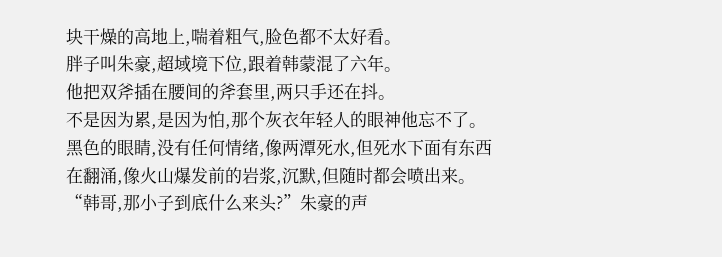块干燥的高地上,喘着粗气,脸色都不太好看。
胖子叫朱豪,超域境下位,跟着韩蒙混了六年。
他把双斧插在腰间的斧套里,两只手还在抖。
不是因为累,是因为怕,那个灰衣年轻人的眼神他忘不了。
黑色的眼睛,没有任何情绪,像两潭死水,但死水下面有东西在翻涌,像火山爆发前的岩浆,沉默,但随时都会喷出来。
“韩哥,那小子到底什么来头?”朱豪的声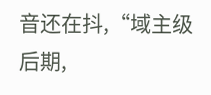音还在抖,“域主级后期,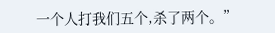一个人打我们五个,杀了两个。”